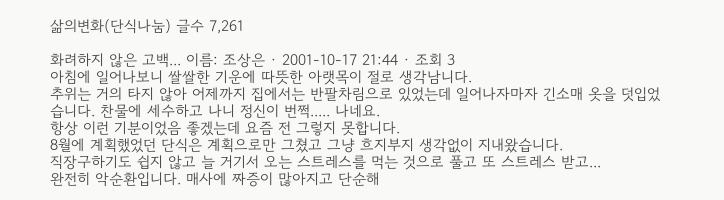삶의변화(단식나눔) 글수 7,261

화려하지 않은 고백... 이름: 조상은 · 2001-10-17 21:44 · 조회 3
아침에 일어나보니 쌀쌀한 기운에 따뜻한 아랫목이 절로 생각남니다.
추위는 거의 타지 않아 어제까지 집에서는 반팔차림으로 있었는데 일어나자마자 긴소매 옷을 덧입었습니다. 찬물에 세수하고 나니 정신이 번쩍..... 나네요.
항상 이런 기분이었음 좋겠는데 요즘 전 그렇지 못합니다.
8월에 계획했었던 단식은 계획으로만 그쳤고 그냥 흐지부지 생각없이 지내왔습니다.
직장구하기도 쉽지 않고 늘 거기서 오는 스트레스를 먹는 것으로 풀고 또 스트레스 받고...
완전히 악순환입니다. 매사에 짜증이 많아지고 단순해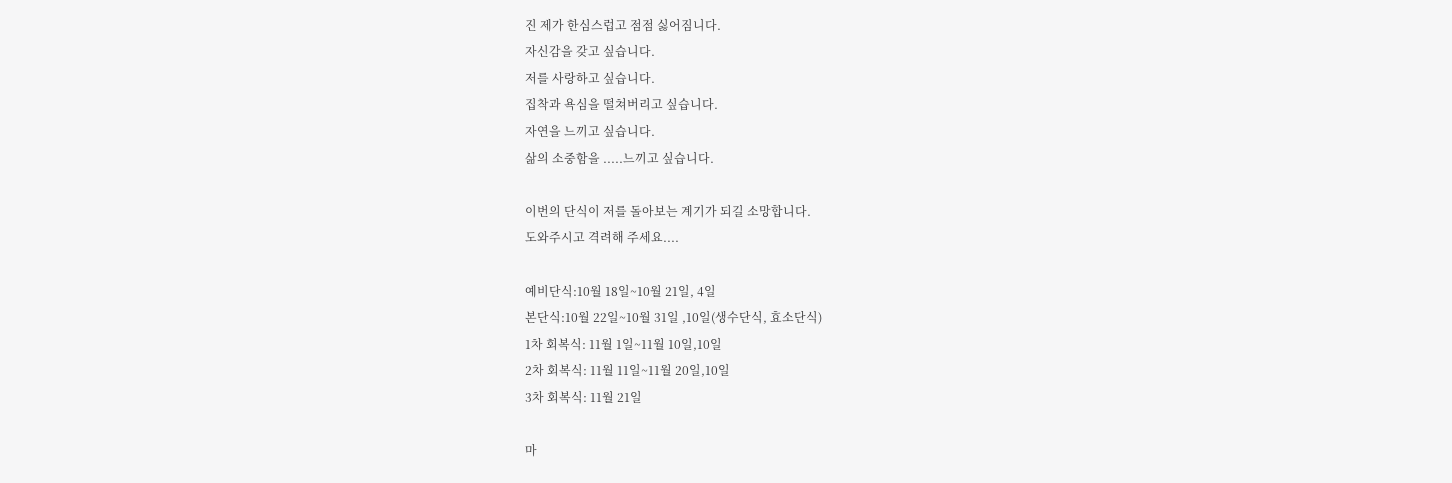진 제가 한심스럽고 점점 싫어짐니다.
자신감을 갖고 싶습니다.
저를 사랑하고 싶습니다.
집착과 욕심을 떨쳐버리고 싶습니다.
자연을 느끼고 싶습니다.
삶의 소중함을 .....느끼고 싶습니다.

이번의 단식이 저를 돌아보는 계기가 되길 소망합니다.
도와주시고 격려해 주세요....

예비단식:10월 18일~10월 21일, 4일
본단식:10월 22일~10월 31일 ,10일(생수단식, 효소단식)
1차 회복식: 11월 1일~11월 10일,10일
2차 회복식: 11월 11일~11월 20일,10일
3차 회복식: 11월 21일

마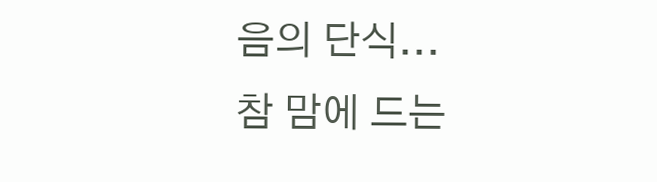음의 단식...
참 맘에 드는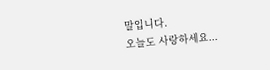말입니다.
오늘도 사랑하세요...